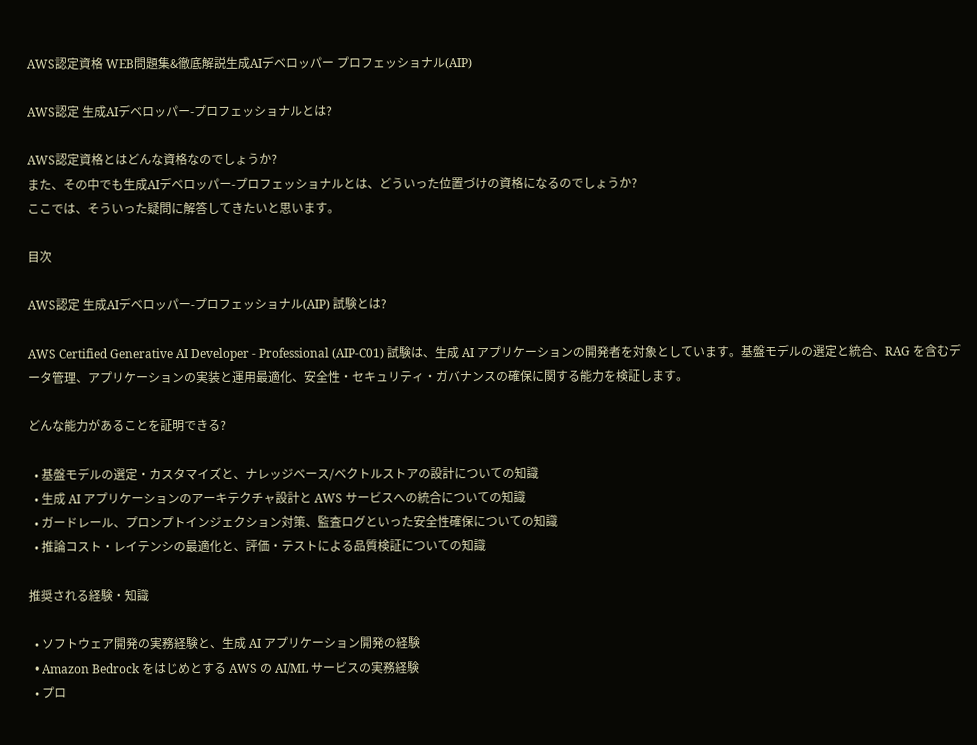AWS認定資格 WEB問題集&徹底解説生成AIデベロッパー プロフェッショナル(AIP)

AWS認定 生成AIデベロッパー-プロフェッショナルとは?

AWS認定資格とはどんな資格なのでしょうか?
また、その中でも生成AIデベロッパー-プロフェッショナルとは、どういった位置づけの資格になるのでしょうか?
ここでは、そういった疑問に解答してきたいと思います。

目次

AWS認定 生成AIデベロッパー-プロフェッショナル(AIP) 試験とは?

AWS Certified Generative AI Developer - Professional (AIP-C01) 試験は、生成 AI アプリケーションの開発者を対象としています。基盤モデルの選定と統合、RAG を含むデータ管理、アプリケーションの実装と運用最適化、安全性・セキュリティ・ガバナンスの確保に関する能力を検証します。

どんな能力があることを証明できる?

  • 基盤モデルの選定・カスタマイズと、ナレッジベース/ベクトルストアの設計についての知識
  • 生成 AI アプリケーションのアーキテクチャ設計と AWS サービスへの統合についての知識
  • ガードレール、プロンプトインジェクション対策、監査ログといった安全性確保についての知識
  • 推論コスト・レイテンシの最適化と、評価・テストによる品質検証についての知識

推奨される経験・知識

  • ソフトウェア開発の実務経験と、生成 AI アプリケーション開発の経験
  • Amazon Bedrock をはじめとする AWS の AI/ML サービスの実務経験
  • プロ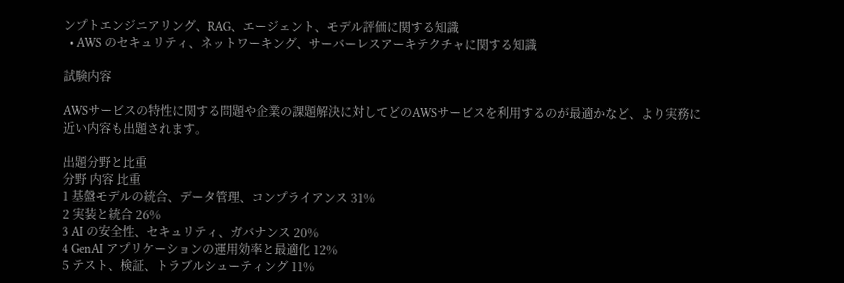ンプトエンジニアリング、RAG、エージェント、モデル評価に関する知識
  • AWS のセキュリティ、ネットワーキング、サーバーレスアーキテクチャに関する知識

試験内容

AWSサービスの特性に関する問題や企業の課題解決に対してどのAWSサービスを利用するのが最適かなど、より実務に近い内容も出題されます。

出題分野と比重
分野 内容 比重
1 基盤モデルの統合、データ管理、コンプライアンス 31%
2 実装と統合 26%
3 AI の安全性、セキュリティ、ガバナンス 20%
4 GenAI アプリケーションの運用効率と最適化 12%
5 テスト、検証、トラブルシューティング 11%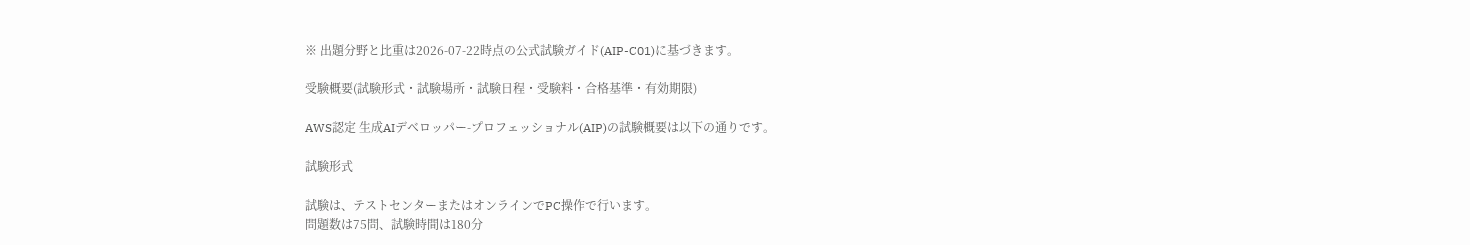※ 出題分野と比重は2026-07-22時点の公式試験ガイド(AIP-C01)に基づきます。

受験概要(試験形式・試験場所・試験日程・受験料・合格基準・有効期限)

AWS認定 生成AIデベロッパー-プロフェッショナル(AIP)の試験概要は以下の通りです。

試験形式

試験は、テストセンターまたはオンラインでPC操作で行います。
問題数は75問、試験時間は180分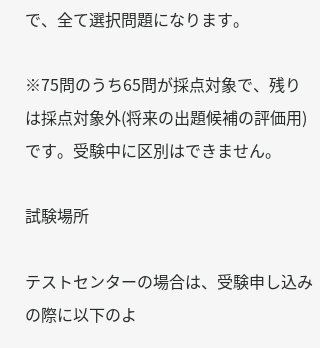で、全て選択問題になります。

※75問のうち65問が採点対象で、残りは採点対象外(将来の出題候補の評価用)です。受験中に区別はできません。

試験場所

テストセンターの場合は、受験申し込みの際に以下のよ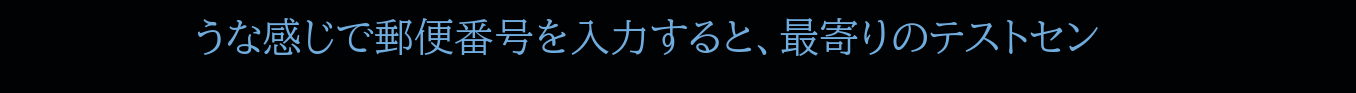うな感じで郵便番号を入力すると、最寄りのテストセン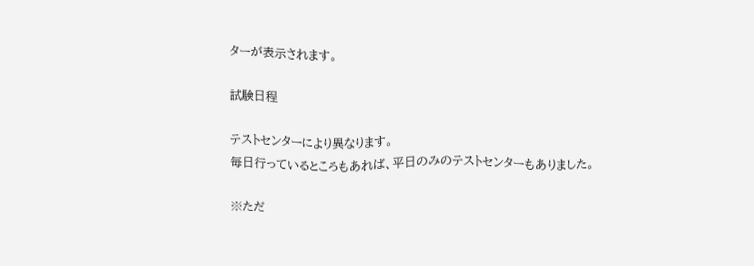ターが表示されます。

試験日程

テストセンターにより異なります。
毎日行っているところもあれば、平日のみのテストセンターもありました。

※ただ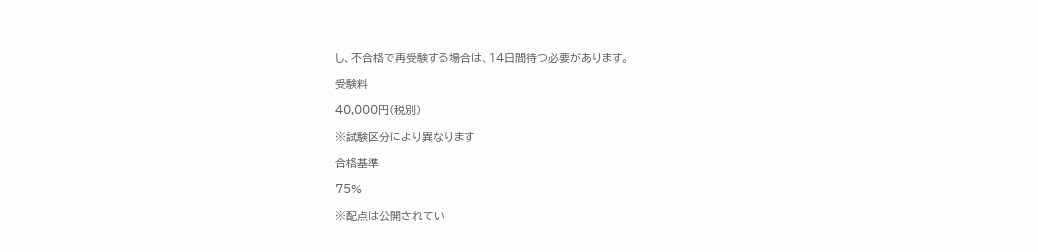し、不合格で再受験する場合は、14日間待つ必要があります。

受験料

40,000円(税別)

※試験区分により異なります

合格基準

75%

※配点は公開されてい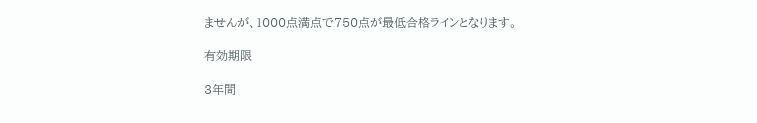ませんが、1000点満点で750点が最低合格ラインとなります。

有効期限

3年間